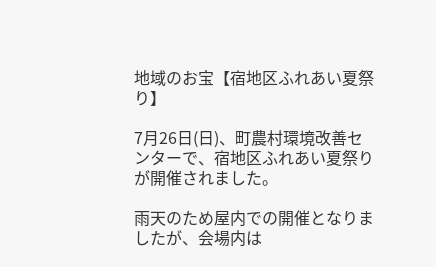地域のお宝【宿地区ふれあい夏祭り】

7月26日(日)、町農村環境改善センターで、宿地区ふれあい夏祭りが開催されました。

雨天のため屋内での開催となりましたが、会場内は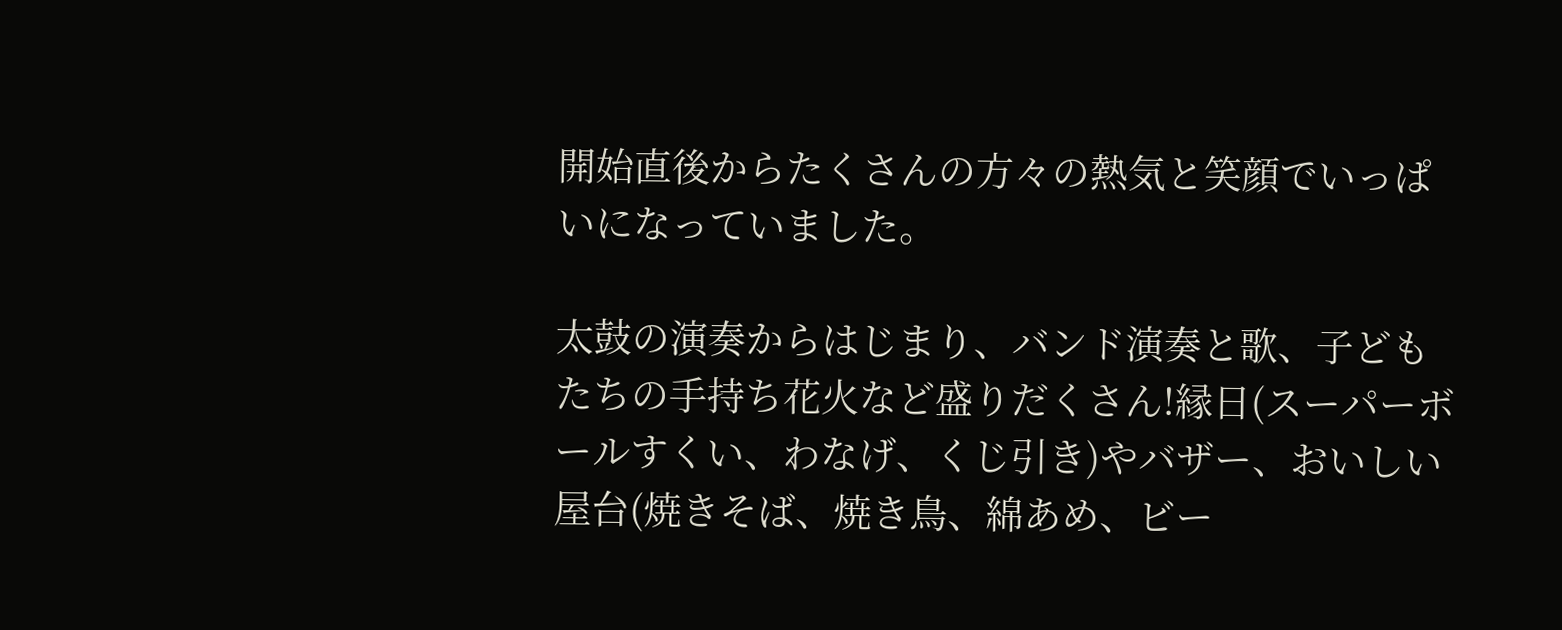開始直後からたくさんの方々の熱気と笑顔でいっぱいになっていました。

太鼓の演奏からはじまり、バンド演奏と歌、子どもたちの手持ち花火など盛りだくさん!縁日(スーパーボールすくい、わなげ、くじ引き)やバザー、おいしい屋台(焼きそば、焼き鳥、綿あめ、ビー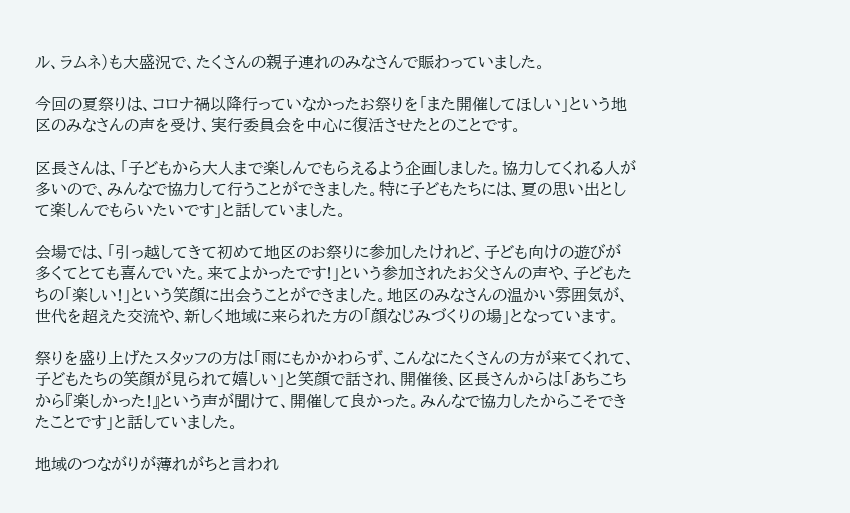ル、ラムネ)も大盛況で、たくさんの親子連れのみなさんで賑わっていました。

今回の夏祭りは、コロナ禍以降行っていなかったお祭りを「また開催してほしい」という地区のみなさんの声を受け、実行委員会を中心に復活させたとのことです。

区長さんは、「子どもから大人まで楽しんでもらえるよう企画しました。協力してくれる人が多いので、みんなで協力して行うことができました。特に子どもたちには、夏の思い出として楽しんでもらいたいです」と話していました。

会場では、「引っ越してきて初めて地区のお祭りに参加したけれど、子ども向けの遊びが多くてとても喜んでいた。来てよかったです!」という参加されたお父さんの声や、子どもたちの「楽しい!」という笑顔に出会うことができました。地区のみなさんの温かい雰囲気が、世代を超えた交流や、新しく地域に来られた方の「顔なじみづくりの場」となっています。

祭りを盛り上げたスタッフの方は「雨にもかかわらず、こんなにたくさんの方が来てくれて、子どもたちの笑顔が見られて嬉しい」と笑顔で話され、開催後、区長さんからは「あちこちから『楽しかった!』という声が聞けて、開催して良かった。みんなで協力したからこそできたことです」と話していました。

地域のつながりが薄れがちと言われ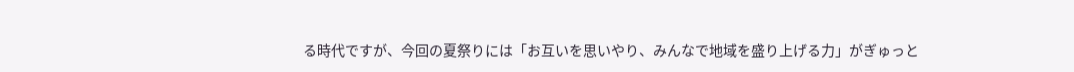る時代ですが、今回の夏祭りには「お互いを思いやり、みんなで地域を盛り上げる力」がぎゅっと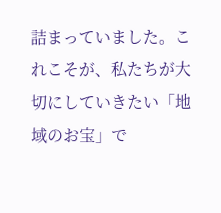詰まっていました。これこそが、私たちが大切にしていきたい「地域のお宝」で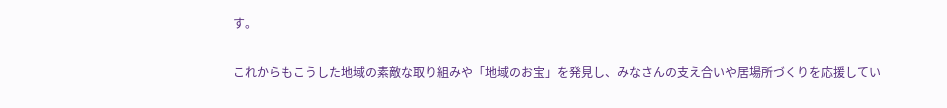す。

これからもこうした地域の素敵な取り組みや「地域のお宝」を発見し、みなさんの支え合いや居場所づくりを応援してい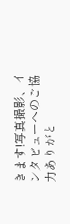きます!写真撮影、インタビューへのご協力ありがと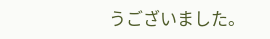うございました。